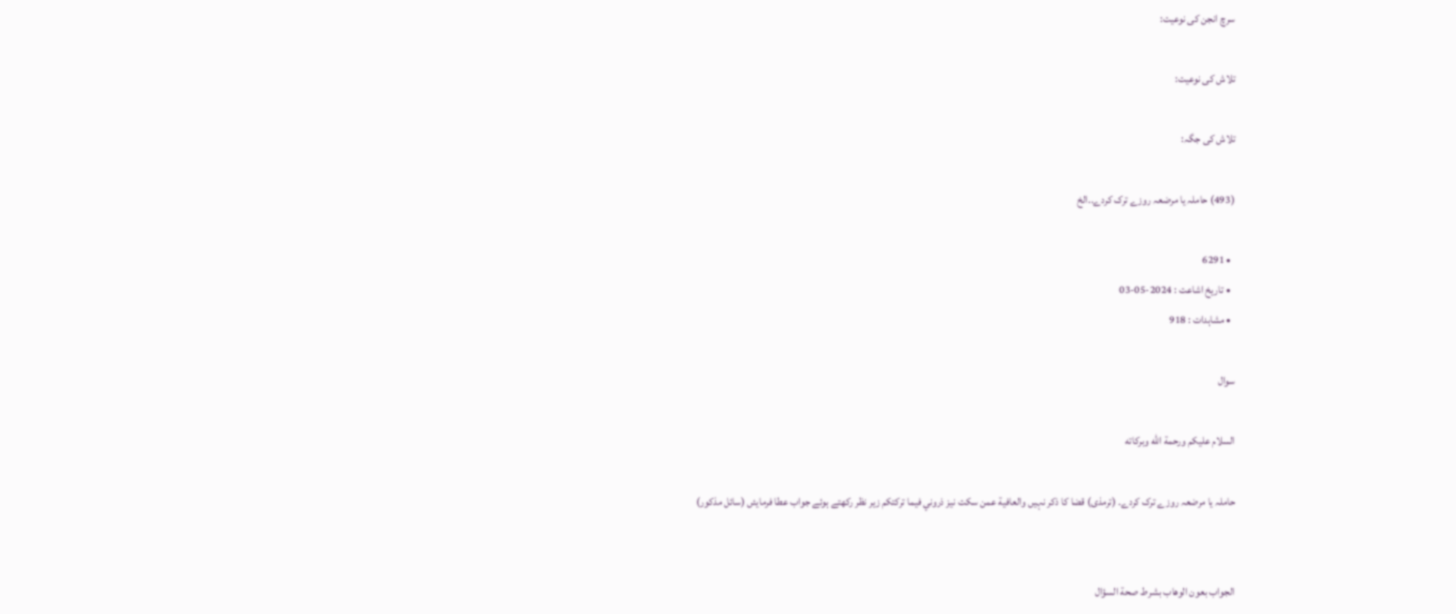سرچ انجن کی نوعیت:

تلاش کی نوعیت:

تلاش کی جگہ:

(493) حاملہ یا مرضعہ روزے ترک کردے..الخ

  • 6291
  • تاریخ اشاعت : 2024-05-03
  • مشاہدات : 918

سوال

السلام عليكم ورحمة الله وبركاته

حاملہ یا مرضعہ روزے ترک کردے۔ (ترمذی) قضا کا ذکر نہیں والعافية عمن سكت نیز ذروني فيما تركتكم زیر نظر رکھتے ہوئے جواب عطا فرمایئں (سائل مذکور)


الجواب بعون الوهاب بشرط صحة السؤال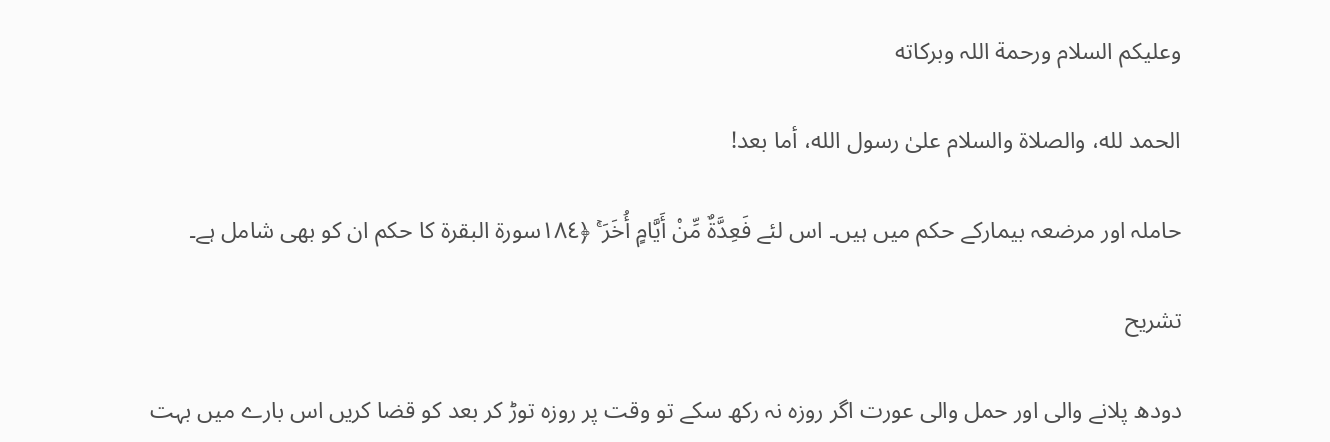وعلیکم السلام ورحمة اللہ وبرکاته

الحمد لله، والصلاة والسلام علىٰ رسول الله، أما بعد!

حاملہ اور مرضعہ بیمارکے حکم میں ہیں۔ اس لئے فَعِدَّةٌ مِّنْ أَيَّامٍ أُخَرَ ۚ ﴿١٨٤سورة البقرة کا حکم ان کو بھی شامل ہے۔

تشریح

دودھ پلانے والی اور حمل والی عورت اگر روزہ نہ رکھ سکے تو وقت پر روزہ توڑ کر بعد کو قضا کریں اس بارے میں بہت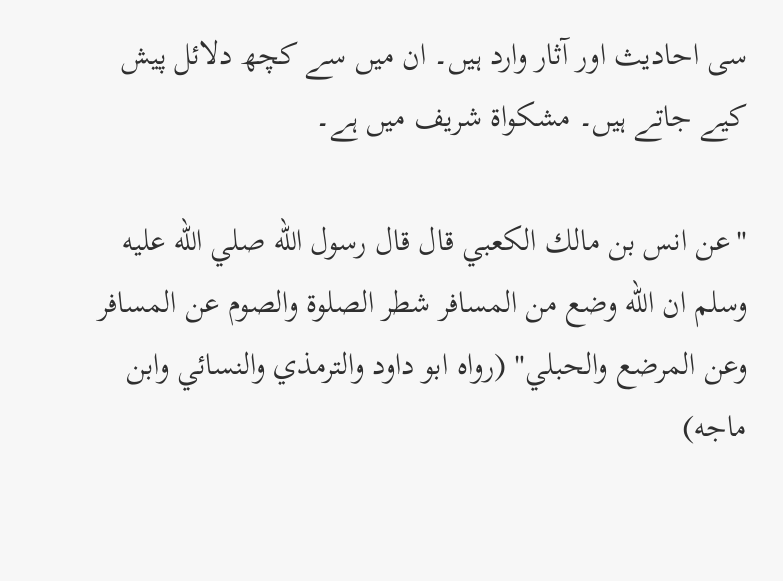سی احادیث اور آثار وارد ہیں۔ ان میں سے کچھ دلائل پیش کیے جاتے ہیں۔ مشکواۃ شریف میں ہے۔

"عن انس بن مالك الكعبي قال قال رسول الله صلي الله عليه وسلم ان الله وضع من المسافر شطر الصلوة والصوم عن المسافر وعن المرضع والحبلي" (رواه ابو داود والترمذي والنسائي وابن ماجه)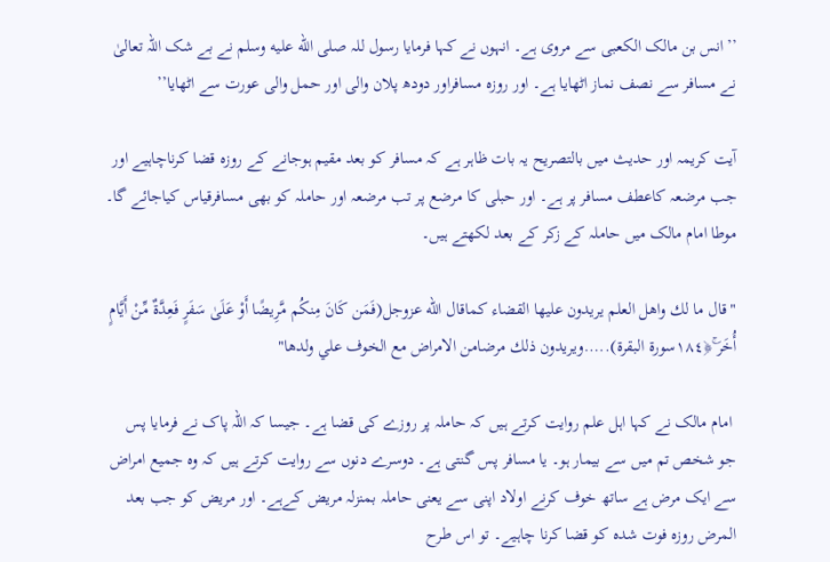’’انس بن مالک الکعبی سے مروی ہے۔ انہوں نے کہا فرمایا رسول للہ صلى الله عليه وسلم نے بے شک اللہ تعالیٰ نے مسافر سے نصف نماز اٹھایا ہے۔ اور روزہ مسافراور دودھ پلان والی اور حمل والی عورت سے اٹھایا’’

آیت کریمہ اور حدیث میں بالتصریح یہ بات ظاہر ہے کہ مسافر کو بعد مقیم ہوجانے کے روزہ قضا کرناچاہیے اور جب مرضعہ کاعطف مسافر پر ہے۔ اور حبلی کا مرضع پر تب مرضعہ اور حاملہ کو بھی مسافرقیاس کیاجائے گا۔ موطا امام مالک میں حاملہ کے زکر کے بعد لکھتے ہیں۔

"قال ما لك واهل العلم يريدون عليها القضاء كماقال الله عزوجل(فَمَن كَانَ مِنكُم مَّرِيضًا أَوْ عَلَىٰ سَفَرٍ فَعِدَّةٌ مِّنْ أَيَّامٍ أُخَرَ ۚ﴿١٨٤سورة البقرة).....ويريدون ذلك مرضامن الامراض مع الخوف علي ولدها"

 امام مالک نے کہا اہل علم روایت کرتے ہیں کہ حاملہ پر روزے کی قضا ہے۔ جیسا کہ اللہ پاک نے فرمایا پس جو شخص تم میں سے بیمار ہو۔ یا مسافر پس گنتی ہے۔ دوسرے دنوں سے روایت کرتے ہیں کہ وہ جمیع امراض سے ایک مرض ہے ساتھ خوف کرنے اولاد اپنی سے یعنی حاملہ بمنزلہ مریض کےہے۔ اور مریض کو جب بعد المرض روزہ فوت شدہ کو قضا کرنا چاہیے۔ تو اس طرح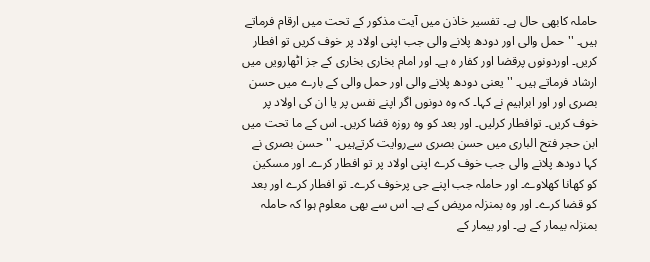حاملہ کابھی حال ہے۔ تفسیر خاذن میں آیت مذکور کے تحت میں ارقام فرماتے ہیں۔ ''حمل والی اور دودھ پلانے والی جب اپنی اولاد پر خوف کریں تو افطار کریں۔ اوردونوں پرقضا اور کفار ہ ہے۔ اور امام بخاری بخاری کے جز اٹھارویں میں ارشاد فرماتے ہیں۔ ''یعنی دودھ پلانے والی اور حمل والی کے بارے میں حسن بصری اور اور ابراہیم نے کہا۔ کہ وہ دونوں اگر اپنے نفس پر یا ان کی اولاد پر خوف کریں۔ توافطار کرلیں۔ اور بعد کو وہ روزہ قضا کریں۔ اس کے ما تحت میں ابن حجر فتح الباری میں حسن بصری سےروایت کرتےہیں۔ ''حسن بصری نے کہا دودھ پلانے والی جب خوف کرے اپنی اولاد پر تو افطار کرے۔ اور مسکین کو کھانا کھلاوے۔ اور حاملہ جب اپنے جی پرخوف کرے۔ تو افطار کرے اور بعد کو قضا کرے۔ اور وہ بمنزلہ مریض کے ہے۔ اس سے بھی معلوم ہوا کہ حاملہ بمنزلہ بیمار کے ہے۔ اور بیمار کے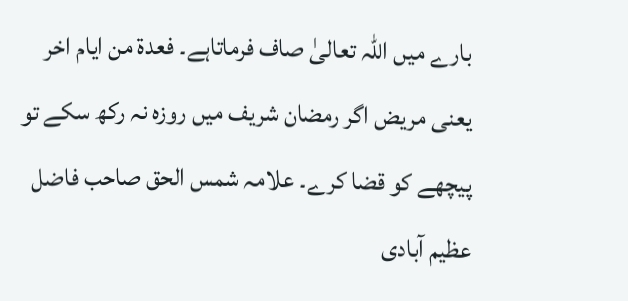بارے میں اللہ تعالیٰ صاف فرماتاہے۔ فعدة من ايام اخر یعنی مریض اگر رمضان شریف میں روزہ نہ رکھ سکے تو پیچھے کو قضا کرے۔ علامہ شمس الحق صاحب فاضل عظیم آبادی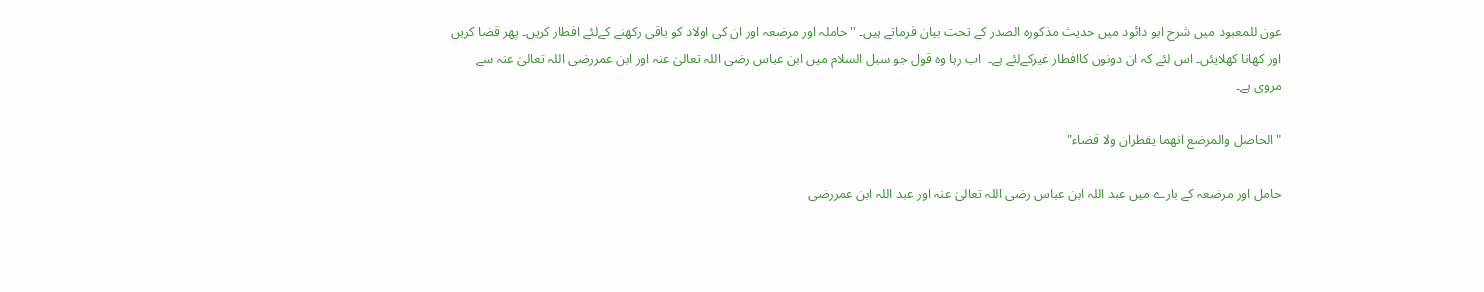عون للمعبود میں شرح ابو دائود میں حدیث مذکورہ الصدر کے تحت بیان فرماتے ہیں۔ ''حاملہ اور مرضعہ اور ان کی اولاد کو باقی رکھنے کےلئے افطار کریں۔ پھر قضا کریں اور کھانا کھلایئں۔ اس لئے کہ ان دونوں کاافطار غیرکےلئے ہے۔  اب رہا وہ قول جو سبل السلام میں ابن عباس رضی اللہ تعالیٰ عنہ اور ابن عمررضی اللہ تعالیٰ عنہ سے مروی ہے۔

"الحاصل والمرضع انهما يفطران ولا قضاء"

حامل اور مرضعہ کے بارے میں عبد اللہ ابن عباس رضی اللہ تعالیٰ عنہ اور عبد اللہ ابن عمررضی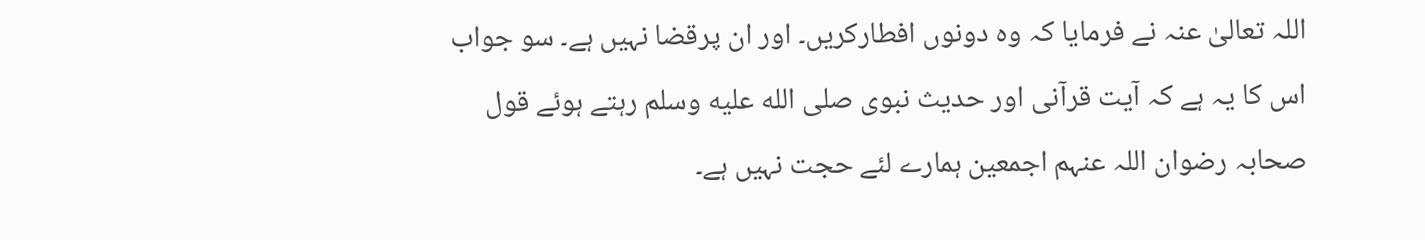اللہ تعالیٰ عنہ نے فرمایا کہ وہ دونوں افطارکریں۔ اور ان پرقضا نہیں ہے۔ سو جواب اس کا یہ ہے کہ آیت قرآنی اور حدیث نبوی صلى الله عليه وسلم رہتے ہوئے قول صحابہ رضوان اللہ عنہم اجمعین ہمارے لئے حجت نہیں ہے۔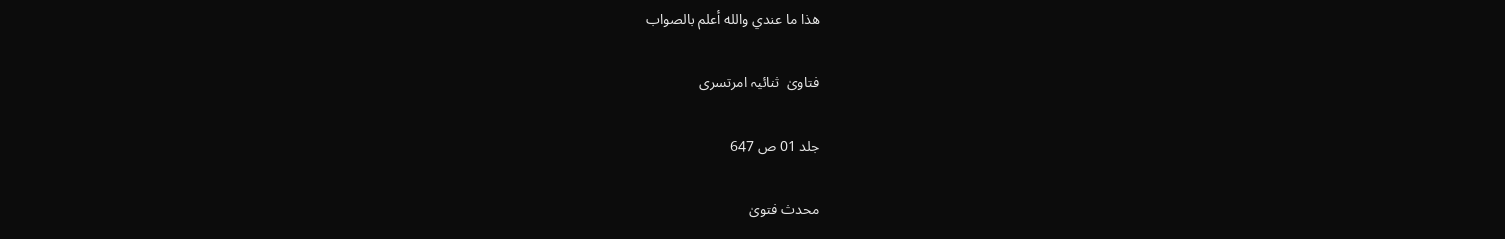ھذا ما عندي والله أعلم بالصواب

فتاویٰ  ثنائیہ امرتسری

جلد 01 ص 647

محدث فتویٰ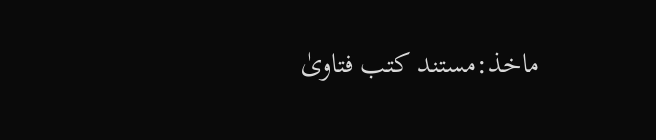ماخذ:مستند کتب فتاویٰ